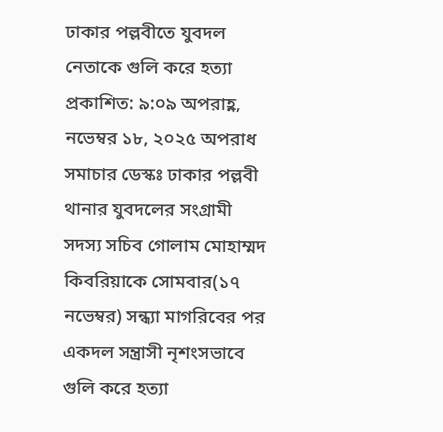ঢাকার পল্লবীতে যুবদল নেতাকে গুলি করে হত্যা প্রকাশিত: ৯:০৯ অপরাহ্ণ, নভেম্বর ১৮, ২০২৫ অপরাধ সমাচার ডেস্কঃ ঢাকার পল্লবী থানার যুবদলের সংগ্রামী সদস্য সচিব গোলাম মোহাম্মদ কিবরিয়াকে সোমবার(১৭ নভেম্বর) সন্ধ্যা মাগরিবের পর একদল সন্ত্রাসী নৃশংসভাবে গুলি করে হত্যা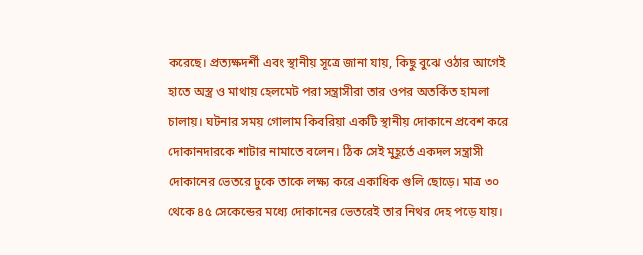করেছে। প্রত্যক্ষদর্শী এবং স্থানীয় সূত্রে জানা যায়, কিছু বুঝে ওঠার আগেই হাতে অস্ত্র ও মাথায় হেলমেট পরা সন্ত্রাসীরা তার ওপর অতর্কিত হামলা চালায়। ঘটনার সময় গোলাম কিবরিয়া একটি স্থানীয় দোকানে প্রবেশ করে দোকানদারকে শাটার নামাতে বলেন। ঠিক সেই মুহূর্তে একদল সন্ত্রাসী দোকানের ভেতরে ঢুকে তাকে লক্ষ্য করে একাধিক গুলি ছোড়ে। মাত্র ৩০ থেকে ৪৫ সেকেন্ডের মধ্যে দোকানের ভেতরেই তার নিথর দেহ পড়ে যায়।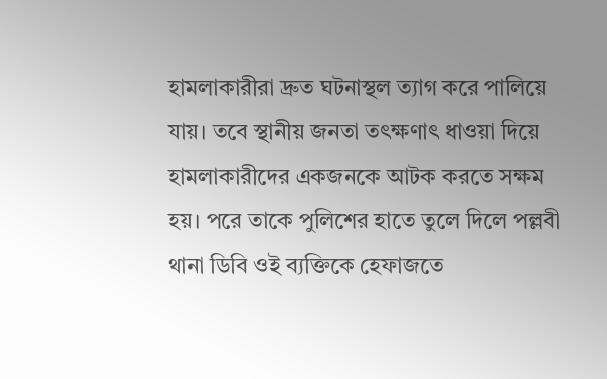হামলাকারীরা দ্রুত ঘটনাস্থল ত্যাগ করে পালিয়ে যায়। তবে স্থানীয় জনতা তৎক্ষণাৎ ধাওয়া দিয়ে হামলাকারীদের একজনকে আটক করতে সক্ষম হয়। পরে তাকে পুলিশের হাতে তুলে দিলে পল্লবী থানা ডিবি ওই ব্যক্তিকে হেফাজতে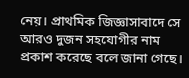নেয়। প্রাথমিক জিজ্ঞাসাবাদে সে আরও দুজন সহযোগীর নাম প্রকাশ করেছে বলে জানা গেছে।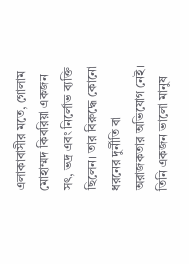এলাকাবাসীর মতে, গোলাম মোহাম্মদ কিবরিয়া একজন সৎ, ভদ্র এবং নির্লোভ ব্যক্তি ছিলেন। তার বিরুদ্ধে কোনো ধরনের দুর্নীতি বা অরাজকতার অভিযোগ নেই। তিনি একজন ভালো মানুষ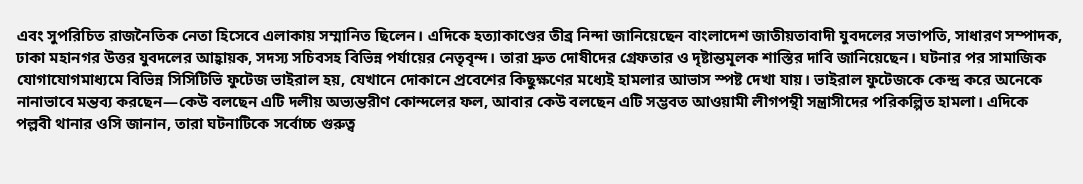এবং সুপরিচিত রাজনৈতিক নেতা হিসেবে এলাকায় সম্মানিত ছিলেন। এদিকে হত্যাকাণ্ডের তীব্র নিন্দা জানিয়েছেন বাংলাদেশ জাতীয়তাবাদী যুবদলের সভাপতি, সাধারণ সম্পাদক, ঢাকা মহানগর উত্তর যুবদলের আহ্বায়ক, সদস্য সচিবসহ বিভিন্ন পর্যায়ের নেতৃবৃন্দ। তারা দ্রুত দোষীদের গ্রেফতার ও দৃষ্টান্তমূলক শাস্তির দাবি জানিয়েছেন। ঘটনার পর সামাজিক যোগাযোগমাধ্যমে বিভিন্ন সিসিটিভি ফুটেজ ভাইরাল হয়, যেখানে দোকানে প্রবেশের কিছুক্ষণের মধ্যেই হামলার আভাস স্পষ্ট দেখা যায়। ভাইরাল ফুটেজকে কেন্দ্র করে অনেকে নানাভাবে মন্তব্য করছেন—কেউ বলছেন এটি দলীয় অভ্যন্তরীণ কোন্দলের ফল, আবার কেউ বলছেন এটি সম্ভবত আওয়ামী লীগপন্থী সন্ত্রাসীদের পরিকল্পিত হামলা। এদিকে পল্লবী থানার ওসি জানান, তারা ঘটনাটিকে সর্বোচ্চ গুরুত্ব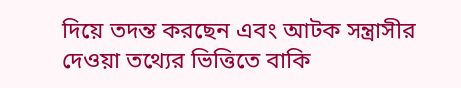দিয়ে তদন্ত করছেন এবং আটক সন্ত্রাসীর দেওয়া তথ্যের ভিত্তিতে বাকি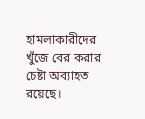হামলাকারীদের খুঁজে বের করার চেষ্টা অব্যাহত রয়েছে।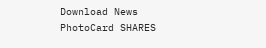Download News PhotoCard SHARES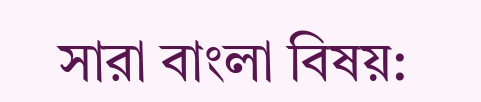সারা বাংলা বিষয়: